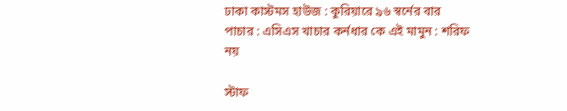ঢাকা কাস্টমস হাউজ : কুরিয়ারে ৯৬ স্বর্নের বার পাচার : এসিএস খাচার কর্নধার কে এই মামুন : শরিফ নয়

স্টাফ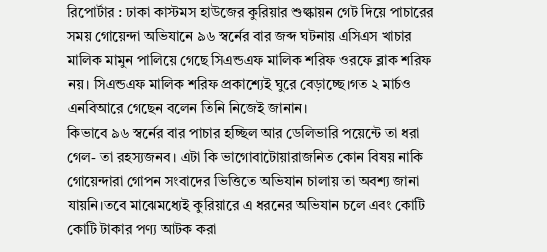রিপোর্টার : ঢাকা কাস্টমস হাউজের কুরিয়ার শুল্কায়ন গেট দিয়ে পাচারের সময় গোয়েন্দা অভিযানে ৯৬ স্বর্নের বার জব্দ ঘটনায় এসিএস খাচার মালিক মামুন পালিয়ে গেছে সিএন্ডএফ মালিক শরিফ ওরফে ব্লাক শরিফ নয়। সিএন্ডএফ মালিক শরিফ প্রকাশ্যেই ঘুরে বেড়াচ্ছে।গত ২ মার্চও এনবিআরে গেছেন বলেন তিনি নিজেই জানান।
কিভাবে ৯৬ স্বর্নের বার পাচার হচ্ছিল আর ডেলিভারি পয়েন্টে তা ধরা গেল- তা রহস্যজনব। এটা কি ভাগোবাটোয়ারাজনিত কোন বিষয় নাকি গোয়েন্দারা গোপন সংবাদের ভিত্তিতে অভিযান চালায় তা অবশ্য জানা যায়নি।তবে মাঝেমধ্যেই কুরিয়ারে এ ধরনের অভিযান চলে এবং কোটি কোটি টাকার পণ্য আটক করা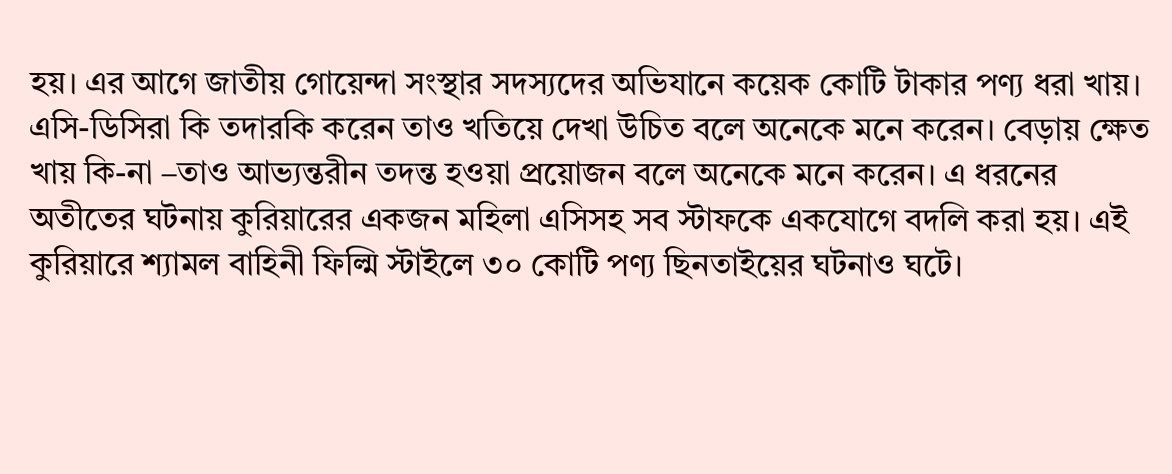হয়। এর আগে জাতীয় গোয়েন্দা সংস্থার সদস্যদের অভিযানে কয়েক কোটি টাকার পণ্য ধরা খায়।
এসি-ডিসিরা কি তদারকি করেন তাও খতিয়ে দেখা উচিত বলে অনেকে মনে করেন। বেড়ায় ক্ষেত খায় কি-না –তাও আভ্যন্তরীন তদন্ত হওয়া প্রয়োজন বলে অনেকে মনে করেন। এ ধরনের অতীতের ঘটনায় কুরিয়ারের একজন মহিলা এসিসহ সব স্টাফকে একযোগে বদলি করা হয়। এই কুরিয়ারে শ্যামল বাহিনী ফিল্মি স্টাইলে ৩০ কোটি পণ্য ছিনতাইয়ের ঘটনাও ঘটে।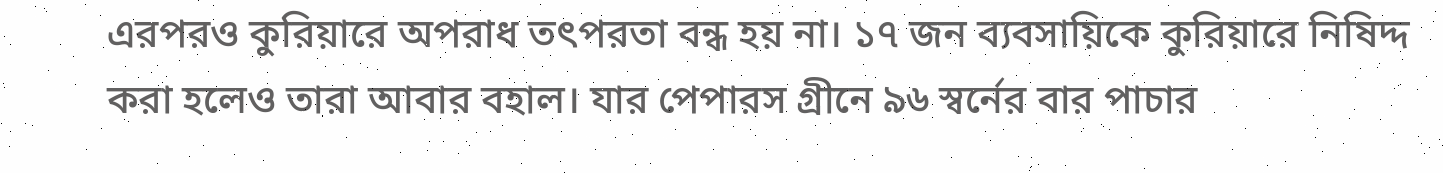এরপরও কুরিয়ারে অপরাধ তৎপরতা বন্ধ হয় না। ১৭ জন ব্যবসায়িকে কুরিয়ারে নিষিদ্দ করা হলেও তারা আবার বহাল। যার পেপারস গ্রীনে ৯৬ স্বর্নের বার পাচার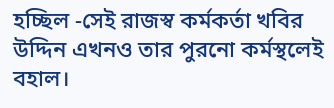হচ্ছিল -সেই রাজস্ব কর্মকর্তা খবির উদ্দিন এখনও তার পুরনো কর্মস্থলেই বহাল।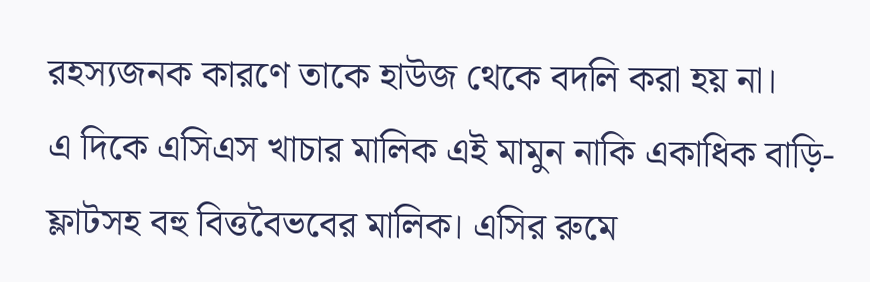রহস্যজনক কারণে তাকে হাউজ থেকে বদলি করা হয় না।
এ দিকে এসিএস খাচার মালিক এই মামুন নাকি একাধিক বাড়ি-ফ্লাটসহ বহু বিত্তবৈভবের মালিক। এসির রুমে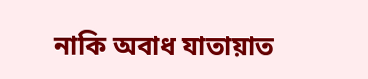নাকি অবাধ যাতায়াত